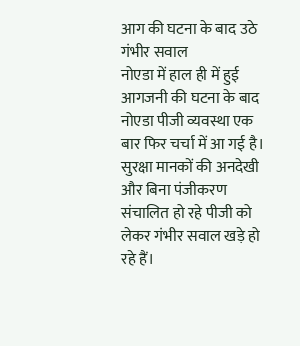आग की घटना के बाद उठे गंभीर सवाल
नोएडा में हाल ही में हुई आगजनी की घटना के बाद नोएडा पीजी व्यवस्था एक बार फिर चर्चा में आ गई है। सुरक्षा मानकों की अनदेखी और बिना पंजीकरण संचालित हो रहे पीजी को लेकर गंभीर सवाल खड़े हो रहे हैं।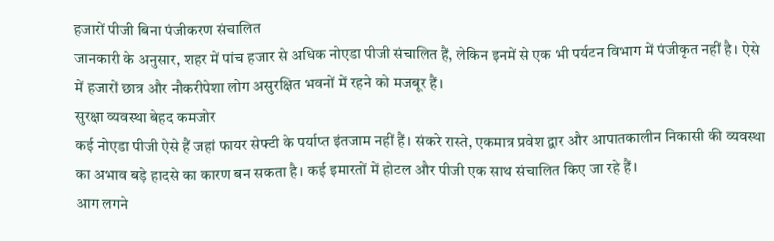हजारों पीजी बिना पंजीकरण संचालित
जानकारी के अनुसार, शहर में पांच हजार से अधिक नोएडा पीजी संचालित हैं, लेकिन इनमें से एक भी पर्यटन विभाग में पंजीकृत नहीं है। ऐसे में हजारों छात्र और नौकरीपेशा लोग असुरक्षित भवनों में रहने को मजबूर हैं।
सुरक्षा व्यवस्था बेहद कमजोर
कई नोएडा पीजी ऐसे हैं जहां फायर सेफ्टी के पर्याप्त इंतजाम नहीं हैं। संकरे रास्ते, एकमात्र प्रवेश द्वार और आपातकालीन निकासी की व्यवस्था का अभाव बड़े हादसे का कारण बन सकता है। कई इमारतों में होटल और पीजी एक साथ संचालित किए जा रहे हैं।
आग लगने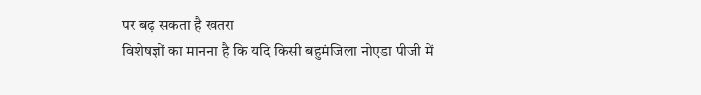पर बढ़ सकता है खतरा
विशेषज्ञों का मानना है कि यदि किसी बहुमंजिला नोएडा पीजी में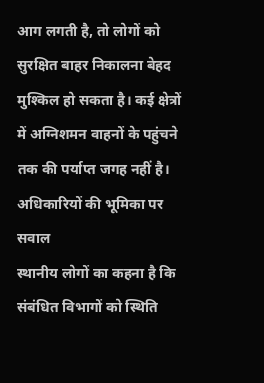आग लगती है, तो लोगों को सुरक्षित बाहर निकालना बेहद मुश्किल हो सकता है। कई क्षेत्रों में अग्निशमन वाहनों के पहुंचने तक की पर्याप्त जगह नहीं है।
अधिकारियों की भूमिका पर सवाल
स्थानीय लोगों का कहना है कि संबंधित विभागों को स्थिति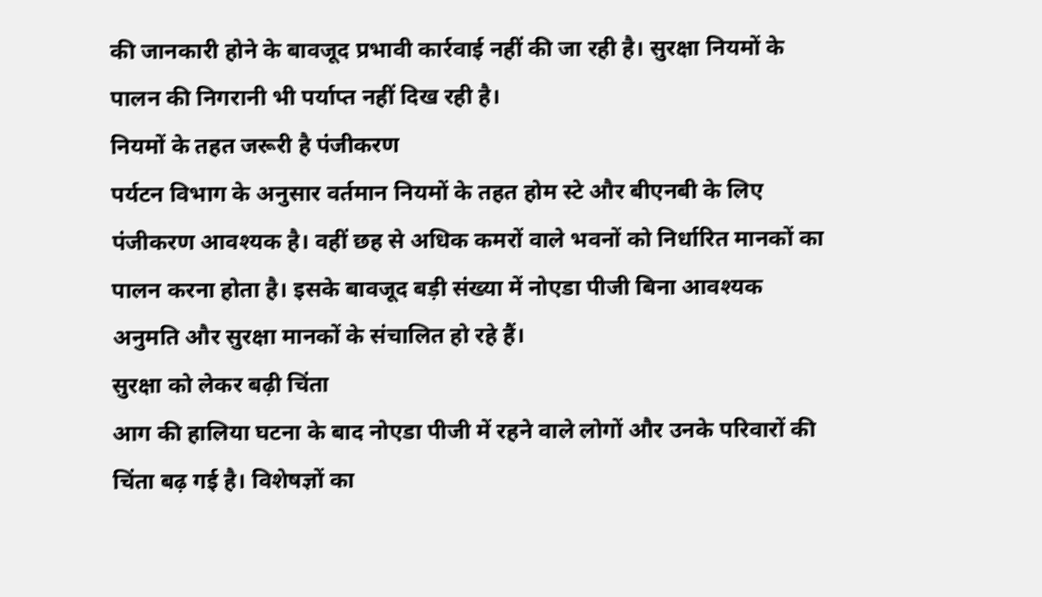की जानकारी होने के बावजूद प्रभावी कार्रवाई नहीं की जा रही है। सुरक्षा नियमों के पालन की निगरानी भी पर्याप्त नहीं दिख रही है।
नियमों के तहत जरूरी है पंजीकरण
पर्यटन विभाग के अनुसार वर्तमान नियमों के तहत होम स्टे और बीएनबी के लिए पंजीकरण आवश्यक है। वहीं छह से अधिक कमरों वाले भवनों को निर्धारित मानकों का पालन करना होता है। इसके बावजूद बड़ी संख्या में नोएडा पीजी बिना आवश्यक अनुमति और सुरक्षा मानकों के संचालित हो रहे हैं।
सुरक्षा को लेकर बढ़ी चिंता
आग की हालिया घटना के बाद नोएडा पीजी में रहने वाले लोगों और उनके परिवारों की चिंता बढ़ गई है। विशेषज्ञों का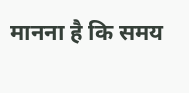मानना है कि समय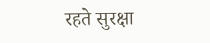रहते सुरक्षा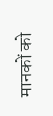मानकों को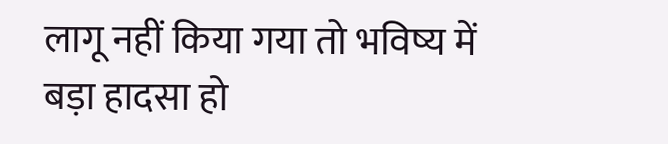लागू नहीं किया गया तो भविष्य में बड़ा हादसा हो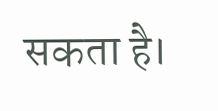सकता है।